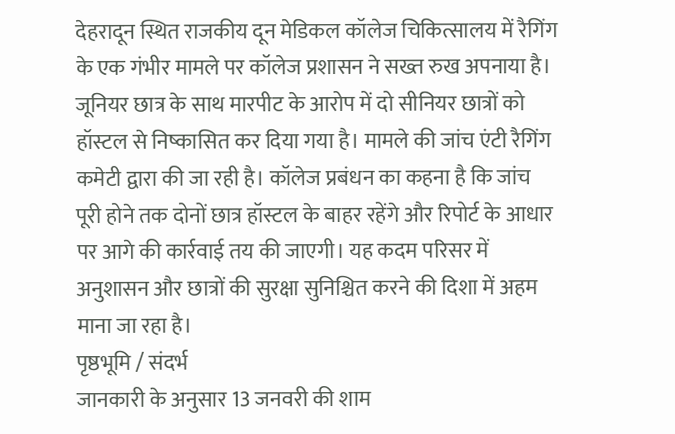देहरादून स्थित राजकीय दून मेडिकल कॉलेज चिकित्सालय में रैगिंग के एक गंभीर मामले पर कॉलेज प्रशासन ने सख्त रुख अपनाया है। जूनियर छात्र के साथ मारपीट के आरोप में दो सीनियर छात्रों को हॉस्टल से निष्कासित कर दिया गया है। मामले की जांच एंटी रैगिंग कमेटी द्वारा की जा रही है। कॉलेज प्रबंधन का कहना है कि जांच पूरी होने तक दोनों छात्र हॉस्टल के बाहर रहेंगे और रिपोर्ट के आधार पर आगे की कार्रवाई तय की जाएगी। यह कदम परिसर में अनुशासन और छात्रों की सुरक्षा सुनिश्चित करने की दिशा में अहम माना जा रहा है।
पृष्ठभूमि / संदर्भ
जानकारी के अनुसार 13 जनवरी की शाम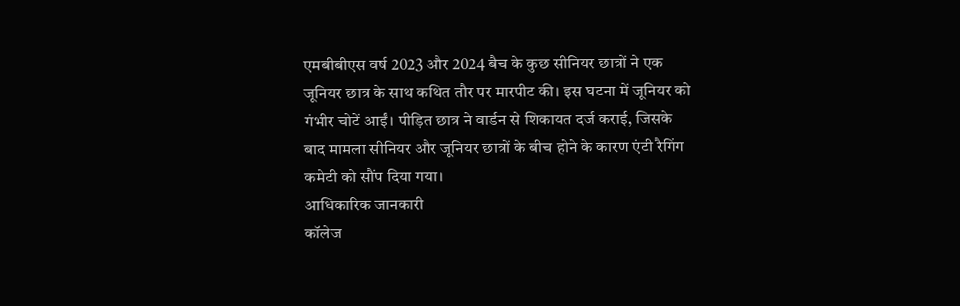एमबीबीएस वर्ष 2023 और 2024 बैच के कुछ सीनियर छात्रों ने एक जूनियर छात्र के साथ कथित तौर पर मारपीट की। इस घटना में जूनियर को गंभीर चोटें आईं। पीड़ित छात्र ने वार्डन से शिकायत दर्ज कराई, जिसके बाद मामला सीनियर और जूनियर छात्रों के बीच होने के कारण एंटी रैगिंग कमेटी को सौंप दिया गया।
आधिकारिक जानकारी
कॉलेज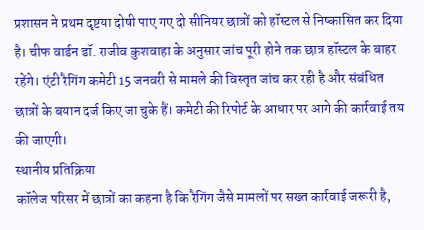प्रशासन ने प्रथम दृष्टया दोषी पाए गए दो सीनियर छात्रों को हॉस्टल से निष्कासित कर दिया है। चीफ वार्डन डॉ. राजीव कुशवाहा के अनुसार जांच पूरी होने तक छात्र हॉस्टल के बाहर रहेंगे। एंटी रैगिंग कमेटी 15 जनवरी से मामले की विस्तृत जांच कर रही है और संबंधित छात्रों के बयान दर्ज किए जा चुके हैं। कमेटी की रिपोर्ट के आधार पर आगे की कार्रवाई तय की जाएगी।
स्थानीय प्रतिक्रिया
कॉलेज परिसर में छात्रों का कहना है कि रैगिंग जैसे मामलों पर सख्त कार्रवाई जरूरी है,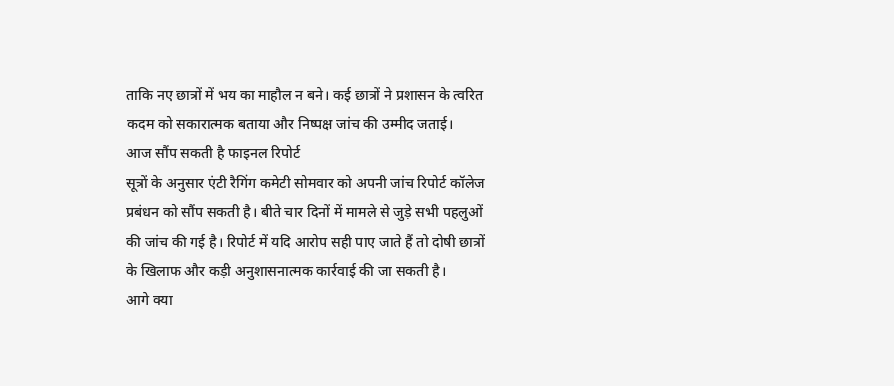ताकि नए छात्रों में भय का माहौल न बने। कई छात्रों ने प्रशासन के त्वरित कदम को सकारात्मक बताया और निष्पक्ष जांच की उम्मीद जताई।
आज सौंप सकती है फाइनल रिपोर्ट
सूत्रों के अनुसार एंटी रैगिंग कमेटी सोमवार को अपनी जांच रिपोर्ट कॉलेज प्रबंधन को सौंप सकती है। बीते चार दिनों में मामले से जुड़े सभी पहलुओं की जांच की गई है। रिपोर्ट में यदि आरोप सही पाए जाते हैं तो दोषी छात्रों के खिलाफ और कड़ी अनुशासनात्मक कार्रवाई की जा सकती है।
आगे क्या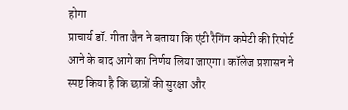होगा
प्राचार्य डॉ. गीता जैन ने बताया कि एंटी रैगिंग कमेटी की रिपोर्ट आने के बाद आगे का निर्णय लिया जाएगा। कॉलेज प्रशासन ने स्पष्ट किया है कि छात्रों की सुरक्षा और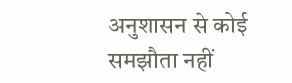अनुशासन से कोई समझौता नहीं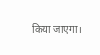किया जाएगा।